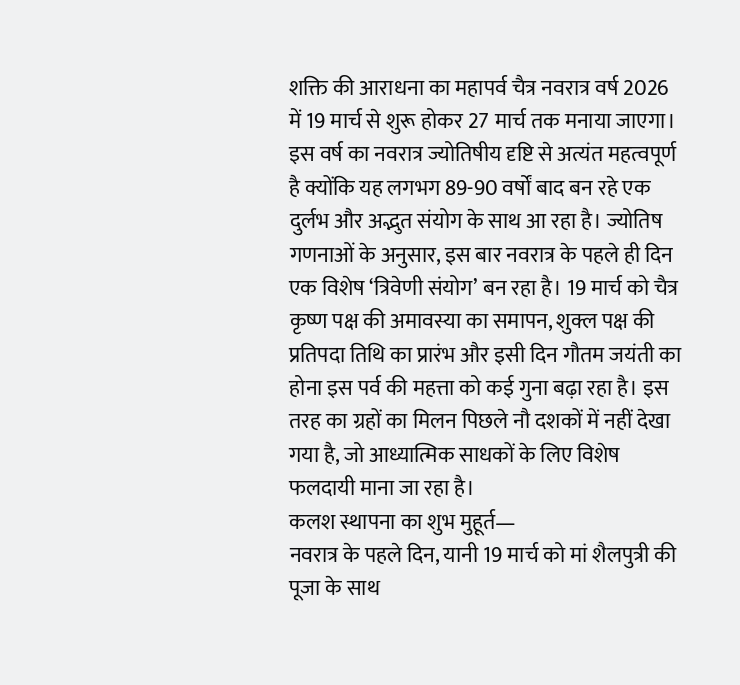शक्ति की आराधना का महापर्व चैत्र नवरात्र वर्ष 2026 में 19 मार्च से शुरू होकर 27 मार्च तक मनाया जाएगा। इस वर्ष का नवरात्र ज्योतिषीय दृष्टि से अत्यंत महत्वपूर्ण है क्योंकि यह लगभग 89-90 वर्षों बाद बन रहे एक दुर्लभ और अद्भुत संयोग के साथ आ रहा है। ज्योतिष गणनाओं के अनुसार, इस बार नवरात्र के पहले ही दिन एक विशेष ‘त्रिवेणी संयोग’ बन रहा है। 19 मार्च को चैत्र कृष्ण पक्ष की अमावस्या का समापन, शुक्ल पक्ष की प्रतिपदा तिथि का प्रारंभ और इसी दिन गौतम जयंती का होना इस पर्व की महत्ता को कई गुना बढ़ा रहा है। इस तरह का ग्रहों का मिलन पिछले नौ दशकों में नहीं देखा गया है, जो आध्यात्मिक साधकों के लिए विशेष फलदायी माना जा रहा है।
कलश स्थापना का शुभ मुहूर्त—
नवरात्र के पहले दिन, यानी 19 मार्च को मां शैलपुत्री की पूजा के साथ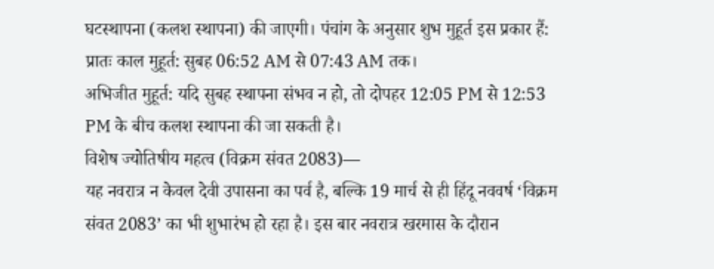घटस्थापना (कलश स्थापना) की जाएगी। पंचांग के अनुसार शुभ मुहूर्त इस प्रकार हैं:
प्रातः काल मुहूर्त: सुबह 06:52 AM से 07:43 AM तक।
अभिजीत मुहूर्त: यदि सुबह स्थापना संभव न हो, तो दोपहर 12:05 PM से 12:53 PM के बीच कलश स्थापना की जा सकती है।
विशेष ज्योतिषीय महत्व (विक्रम संवत 2083)—
यह नवरात्र न केवल देवी उपासना का पर्व है, बल्कि 19 मार्च से ही हिंदू नववर्ष ‘विक्रम संवत 2083’ का भी शुभारंभ हो रहा है। इस बार नवरात्र खरमास के दौरान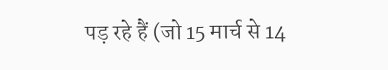पड़ रहे हैं (जो 15 मार्च से 14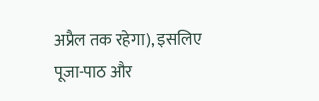अप्रैल तक रहेगा), इसलिए पूजा-पाठ और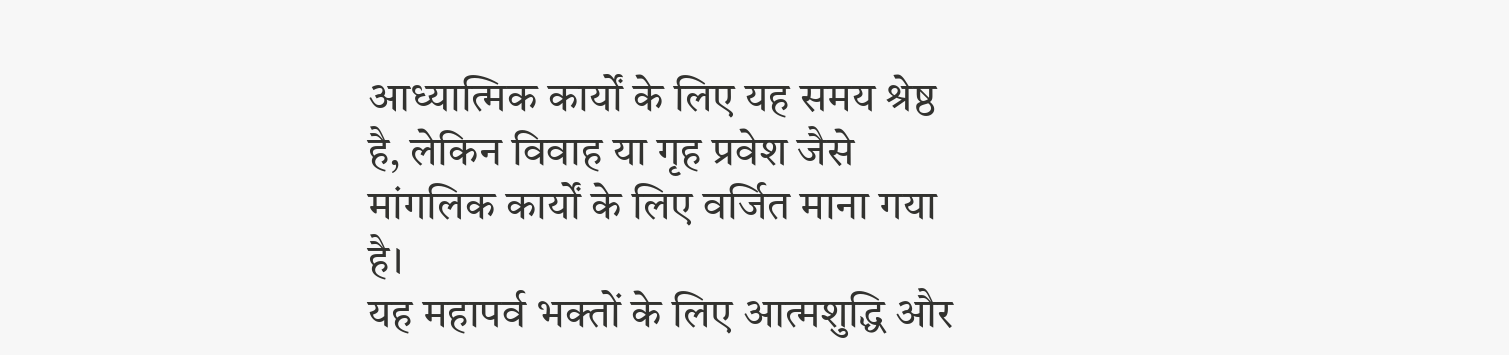आध्यात्मिक कार्यों के लिए यह समय श्रेष्ठ है, लेकिन विवाह या गृह प्रवेश जैसे मांगलिक कार्यों के लिए वर्जित माना गया है।
यह महापर्व भक्तों के लिए आत्मशुद्धि और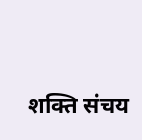शक्ति संचय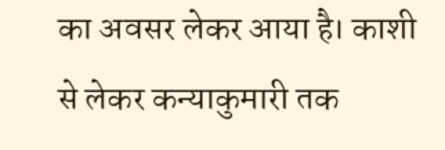का अवसर लेकर आया है। काशी से लेकर कन्याकुमारी तक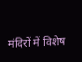मंदिरों में विशेष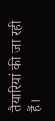तैयारियां की जा रही हैं।